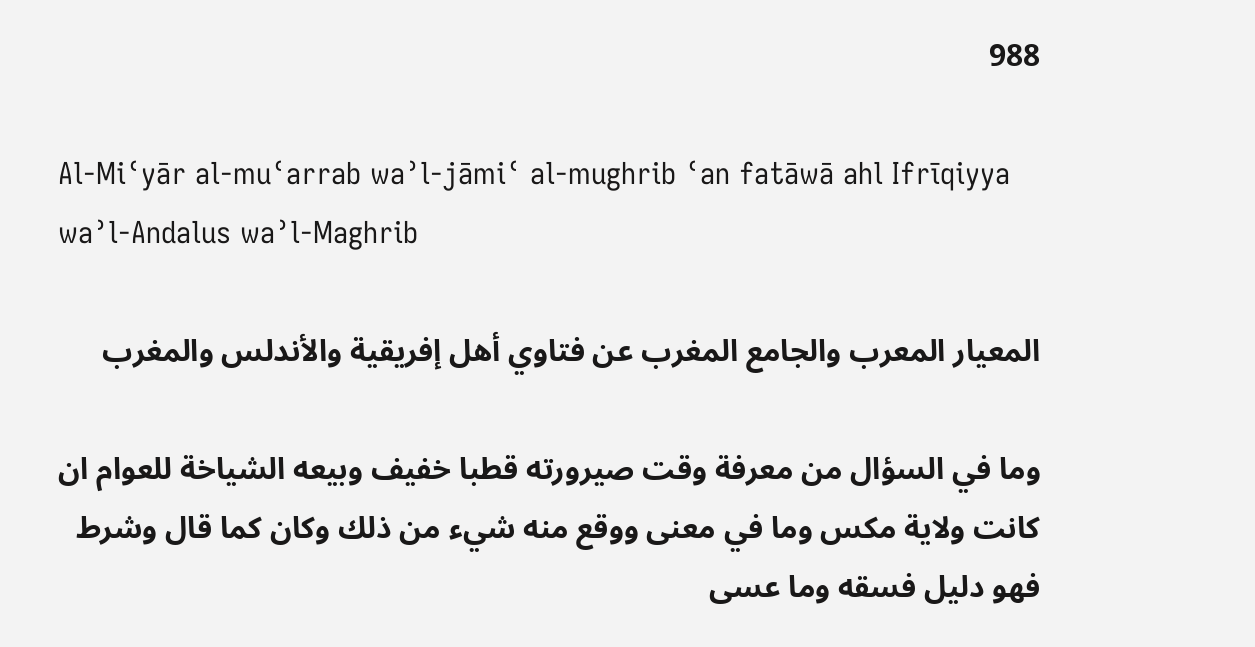988

Al-Miʿyār al-muʿarrab waʾl-jāmiʿ al-mughrib ʿan fatāwā ahl Ifrīqiyya waʾl-Andalus waʾl-Maghrib

المعيار المعرب والجامع المغرب عن فتاوي أهل إفريقية والأندلس والمغرب

وما في السؤال من معرفة وقت صيرورته قطبا خفيف وبيعه الشياخة للعوام ان كانت ولاية مكس وما في معنى ووقع منه شيء من ذلك وكان كما قال وشرط فهو دليل فسقه وما عسى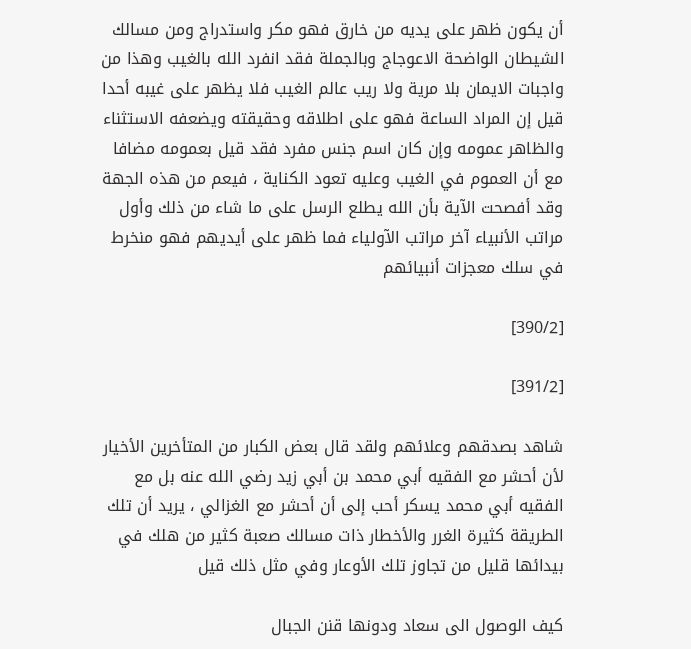أن يكون ظهر على يديه من خارق فهو مكر واستدراج ومن مسالك الشيطان الواضحة الاعوجاج وبالجملة فقد انفرد الله بالغيب وهذا من واجبات الايمان بلا مرية ولا ريب عالم الغيب فلا يظهر على غيبه أحدا قيل إن المراد الساعة فهو على اطلاقه وحقيقته ويضعفه الاستثناء والظاهر عمومه وإن كان اسم جنس مفرد فقد قيل بعمومه مضافا مع أن العموم في الغيب وعليه تعود الكناية ، فيعم من هذه الجهة وقد أفصحت الآية بأن الله يطلع الرسل على ما شاء من ذلك وأول مراتب الأنبياء آخر مراتب الآولياء فما ظهر على أيديهم فهو منخرط في سلك معجزات أنبيائهم

[390/2]

[391/2]

شاهد بصدقهم وعلائهم ولقد قال بعض الكبار من المتأخرين الأخيار لأن أحشر مع الفقيه أبي محمد بن أبي زيد رضي الله عنه بل مع الفقيه أبي محمد يسكر أحب إلى أن أحشر مع الغزالي ، يريد أن تلك الطريقة كثيرة الغرر والأخطار ذات مسالك صعبة كثير من هلك في بيدائها قليل من تجاوز تلك الأوعار وفي مثل ذلك قيل

كيف الوصول الى سعاد ودونها قنن الجبال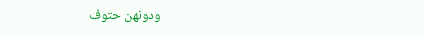ودونهن حتوف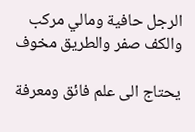الرجل حافية ومالي مركب والكف صفر والطريق مخوف

يحتاج الى علم فائق ومعرفة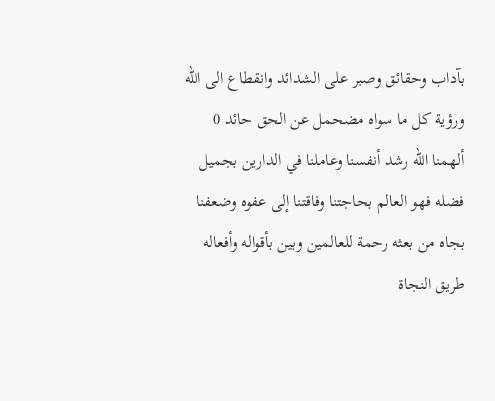بآداب وحقائق وصبر على الشدائد وانقطاع الى الله ورؤية كل ما سواه مضحمل عن الحق حائد 0 ألهمنا الله رشد أنفسنا وعاملنا في الدارين بجميل فضله فهو العالم بحاجتنا وفاقتنا إلى عفوه وضعفنا بجاه من بعثه رحمة للعالمين وبين بأقواله وأفعاله طريق النجاة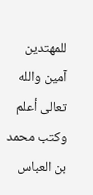للمهتدين آمين والله تعالى أعلم وكتب محمد بن العباس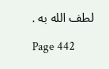لطف الله به .

Page 442